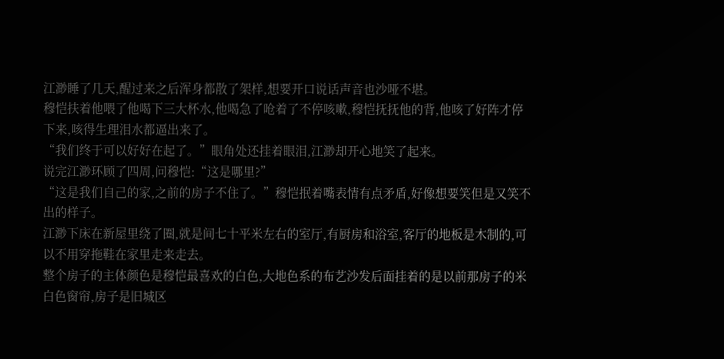江渺睡了几天,醒过来之后浑身都散了架样,想要开口说话声音也沙哑不堪。
穆恺扶着他喂了他喝下三大杯水,他喝急了呛着了不停咳嗽,穆恺抚抚他的背,他咳了好阵才停下来,咳得生理泪水都逼出来了。
“我们终于可以好好在起了。”眼角处还挂着眼泪,江渺却开心地笑了起来。
说完江渺环顾了四周,问穆恺:“这是哪里?”
“这是我们自己的家,之前的房子不住了。”穆恺抿着嘴表情有点矛盾,好像想要笑但是又笑不出的样子。
江渺下床在新屋里绕了圈,就是间七十平米左右的室厅,有厨房和浴室,客厅的地板是木制的,可以不用穿拖鞋在家里走来走去。
整个房子的主体颜色是穆恺最喜欢的白色,大地色系的布艺沙发后面挂着的是以前那房子的米白色窗帘,房子是旧城区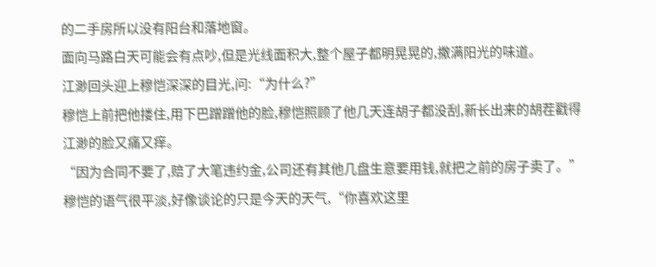的二手房所以没有阳台和落地窗。
面向马路白天可能会有点吵,但是光线面积大,整个屋子都明晃晃的,撒满阳光的味道。
江渺回头迎上穆恺深深的目光,问:“为什么?”
穆恺上前把他搂住,用下巴蹭蹭他的脸,穆恺照顾了他几天连胡子都没刮,新长出来的胡茬戳得江渺的脸又痛又痒。
“因为合同不要了,赔了大笔违约金,公司还有其他几盘生意要用钱,就把之前的房子卖了。”穆恺的语气很平淡,好像谈论的只是今天的天气,“你喜欢这里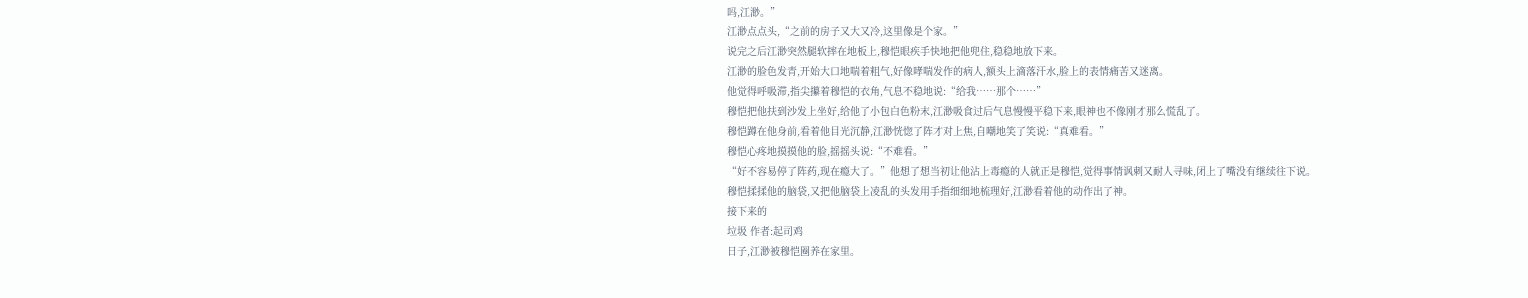吗,江渺。”
江渺点点头,“之前的房子又大又冷,这里像是个家。”
说完之后江渺突然腿软摔在地板上,穆恺眼疾手快地把他兜住,稳稳地放下来。
江渺的脸色发青,开始大口地喘着粗气,好像哮喘发作的病人,额头上滴落汗水,脸上的表情痛苦又迷离。
他觉得呼吸滞,指尖攥着穆恺的衣角,气息不稳地说:“给我……那个……”
穆恺把他扶到沙发上坐好,给他了小包白色粉末,江渺吸食过后气息慢慢平稳下来,眼神也不像刚才那么慌乱了。
穆恺蹲在他身前,看着他目光沉静,江渺恍惚了阵才对上焦,自嘲地笑了笑说:“真难看。”
穆恺心疼地摸摸他的脸,摇摇头说:“不难看。”
“好不容易停了阵药,现在瘾大了。”他想了想当初让他沾上毒瘾的人就正是穆恺,觉得事情讽刺又耐人寻味,闭上了嘴没有继续往下说。
穆恺揉揉他的脑袋,又把他脑袋上凌乱的头发用手指细细地梳理好,江渺看着他的动作出了神。
接下来的
垃圾 作者:起司鸡
日子,江渺被穆恺圈养在家里。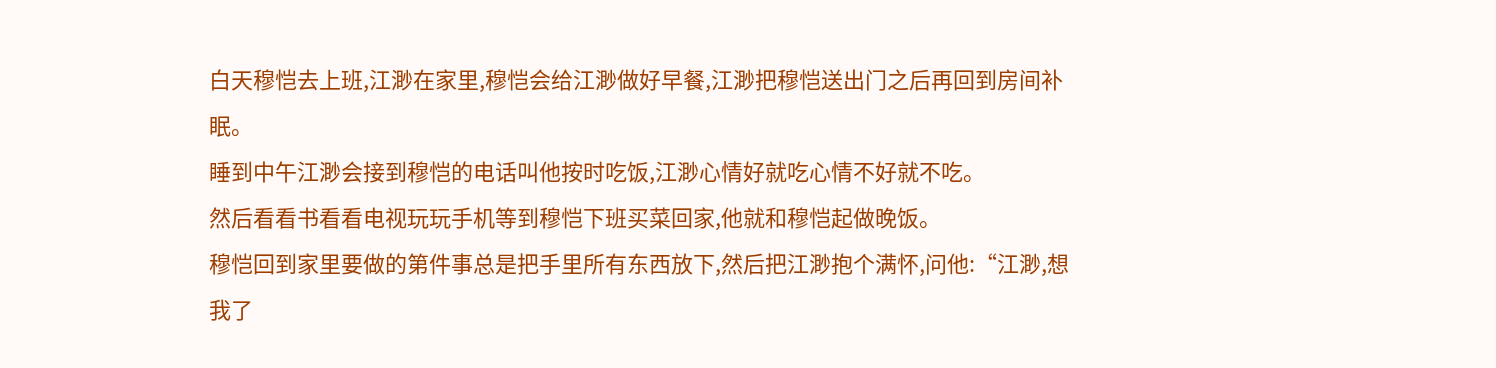白天穆恺去上班,江渺在家里,穆恺会给江渺做好早餐,江渺把穆恺送出门之后再回到房间补眠。
睡到中午江渺会接到穆恺的电话叫他按时吃饭,江渺心情好就吃心情不好就不吃。
然后看看书看看电视玩玩手机等到穆恺下班买菜回家,他就和穆恺起做晚饭。
穆恺回到家里要做的第件事总是把手里所有东西放下,然后把江渺抱个满怀,问他:“江渺,想我了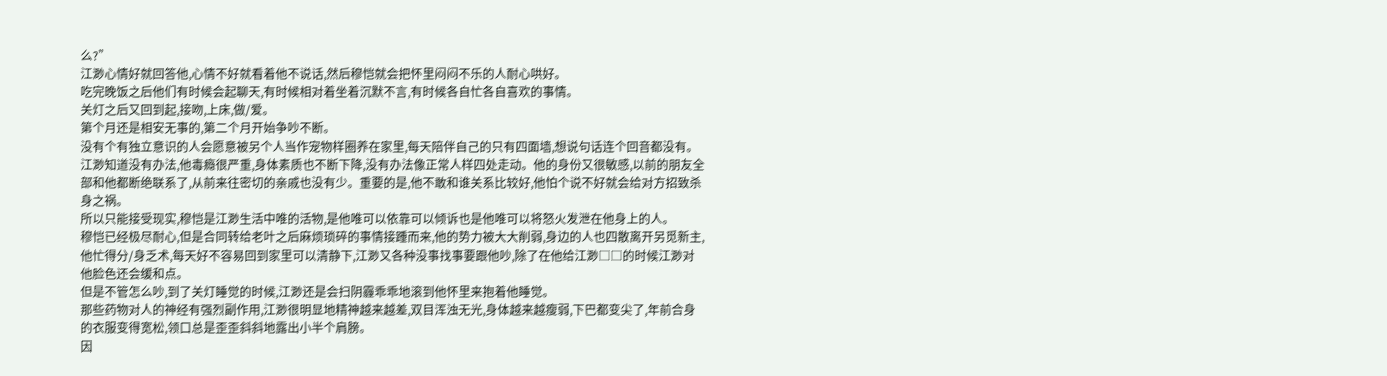么?”
江渺心情好就回答他,心情不好就看着他不说话,然后穆恺就会把怀里闷闷不乐的人耐心哄好。
吃完晚饭之后他们有时候会起聊天,有时候相对着坐着沉默不言,有时候各自忙各自喜欢的事情。
关灯之后又回到起,接吻,上床,做/爱。
第个月还是相安无事的,第二个月开始争吵不断。
没有个有独立意识的人会愿意被另个人当作宠物样圈养在家里,每天陪伴自己的只有四面墙,想说句话连个回音都没有。
江渺知道没有办法,他毒瘾很严重,身体素质也不断下降,没有办法像正常人样四处走动。他的身份又很敏感,以前的朋友全部和他都断绝联系了,从前来往密切的亲戚也没有少。重要的是,他不敢和谁关系比较好,他怕个说不好就会给对方招致杀身之祸。
所以只能接受现实,穆恺是江渺生活中唯的活物,是他唯可以依靠可以倾诉也是他唯可以将怒火发泄在他身上的人。
穆恺已经极尽耐心,但是合同转给老叶之后麻烦琐碎的事情接踵而来,他的势力被大大削弱,身边的人也四散离开另觅新主,他忙得分/身乏术,每天好不容易回到家里可以清静下,江渺又各种没事找事要跟他吵,除了在他给江渺□□的时候江渺对他脸色还会缓和点。
但是不管怎么吵,到了关灯睡觉的时候,江渺还是会扫阴霾乖乖地滚到他怀里来抱着他睡觉。
那些药物对人的神经有强烈副作用,江渺很明显地精神越来越差,双目浑浊无光,身体越来越瘦弱,下巴都变尖了,年前合身的衣服变得宽松,领口总是歪歪斜斜地露出小半个肩膀。
因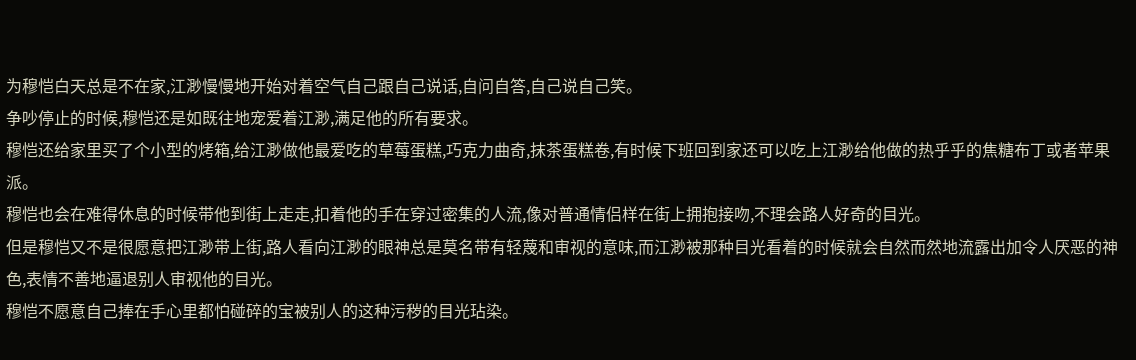为穆恺白天总是不在家,江渺慢慢地开始对着空气自己跟自己说话,自问自答,自己说自己笑。
争吵停止的时候,穆恺还是如既往地宠爱着江渺,满足他的所有要求。
穆恺还给家里买了个小型的烤箱,给江渺做他最爱吃的草莓蛋糕,巧克力曲奇,抹茶蛋糕卷,有时候下班回到家还可以吃上江渺给他做的热乎乎的焦糖布丁或者苹果派。
穆恺也会在难得休息的时候带他到街上走走,扣着他的手在穿过密集的人流,像对普通情侣样在街上拥抱接吻,不理会路人好奇的目光。
但是穆恺又不是很愿意把江渺带上街,路人看向江渺的眼神总是莫名带有轻蔑和审视的意味,而江渺被那种目光看着的时候就会自然而然地流露出加令人厌恶的神色,表情不善地逼退别人审视他的目光。
穆恺不愿意自己捧在手心里都怕碰碎的宝被别人的这种污秽的目光玷染。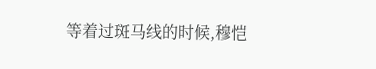等着过斑马线的时候,穆恺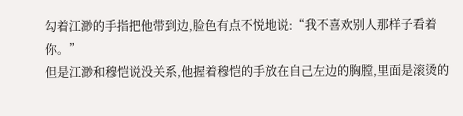勾着江渺的手指把他带到边,脸色有点不悦地说:“我不喜欢别人那样子看着你。”
但是江渺和穆恺说没关系,他握着穆恺的手放在自己左边的胸膛,里面是滚烫的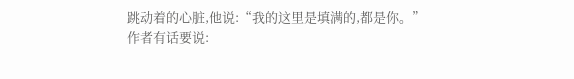跳动着的心脏,他说:“我的这里是填满的,都是你。”
作者有话要说: